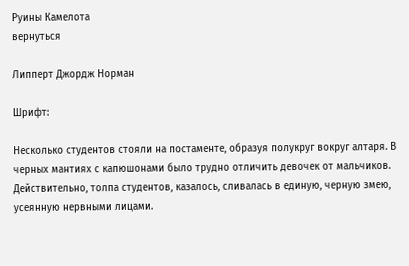Руины Камелота
вернуться

Липперт Джордж Норман

Шрифт:

Несколько студентов стояли на постаменте, образуя полукруг вокруг алтаря. В черных мантиях с капюшонами было трудно отличить девочек от мальчиков. Действительно, толпа студентов, казалось, сливалась в единую, черную змею, усеянную нервными лицами.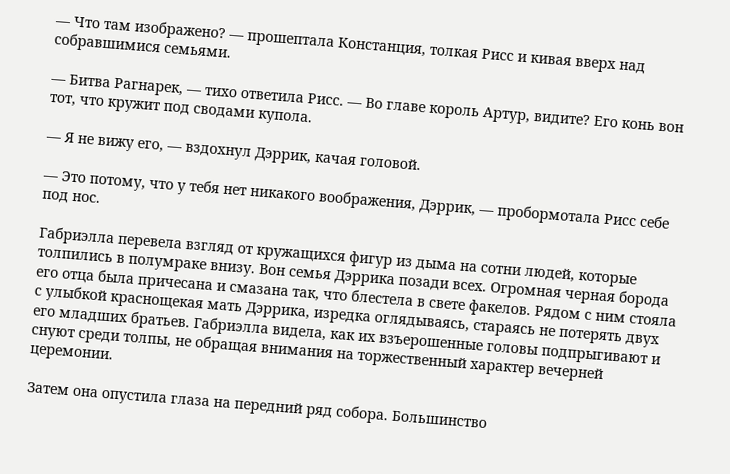— Что там изображено? — прошептала Констанция, толкая Рисс и кивая вверх над собравшимися семьями.

— Битва Рагнарек, — тихо ответила Рисс. — Во главе король Артур, видите? Его конь вон тот, что кружит под сводами купола.

— Я не вижу его, — вздохнул Дэррик, качая головой.

— Это потому, что у тебя нет никакого воображения, Дэррик, — пробормотала Рисс себе под нос.

Габриэлла перевела взгляд от кружащихся фигур из дыма на сотни людей, которые толпились в полумраке внизу. Вон семья Дэррика позади всех. Огромная черная борода его отца была причесана и смазана так, что блестела в свете факелов. Рядом с ним стояла с улыбкой краснощекая мать Дэррика, изредка оглядываясь, стараясь не потерять двух его младших братьев. Габриэлла видела, как их взъерошенные головы подпрыгивают и снуют среди толпы, не обращая внимания на торжественный характер вечерней церемонии.

Затем она опустила глаза на передний ряд собора. Большинство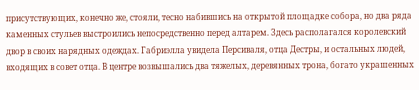присутствующих, конечно же, стояли, тесно набившись на открытой площадке собора, но два ряда каменных стульев выстроились непосредственно перед алтарем. Здесь располагался королевский двор в своих нарядных одеждах. Габриэлла увидела Персиваля, отца Дестры, и остальных людей, входящих в совет отца. В центре возвышались два тяжелых, деревянных трона, богато украшенных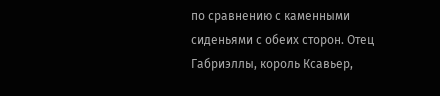по сравнению с каменными сиденьями с обеих сторон. Отец Габриэллы, король Ксавьер,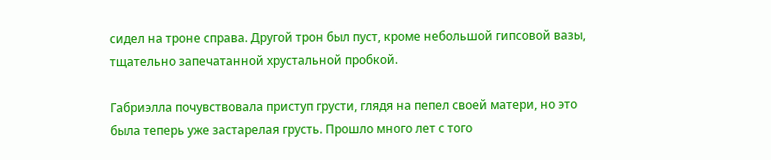сидел на троне справа. Другой трон был пуст, кроме небольшой гипсовой вазы, тщательно запечатанной хрустальной пробкой.

Габриэлла почувствовала приступ грусти, глядя на пепел своей матери, но это была теперь уже застарелая грусть. Прошло много лет с того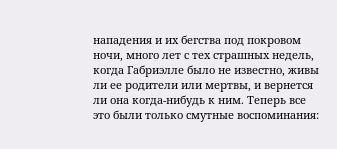нападения и их бегства под покровом ночи, много лет с тех страшных недель, когда Габриэлле было не известно, живы ли ее родители или мертвы, и вернется ли она когда-нибудь к ним. Теперь все это были только смутные воспоминания: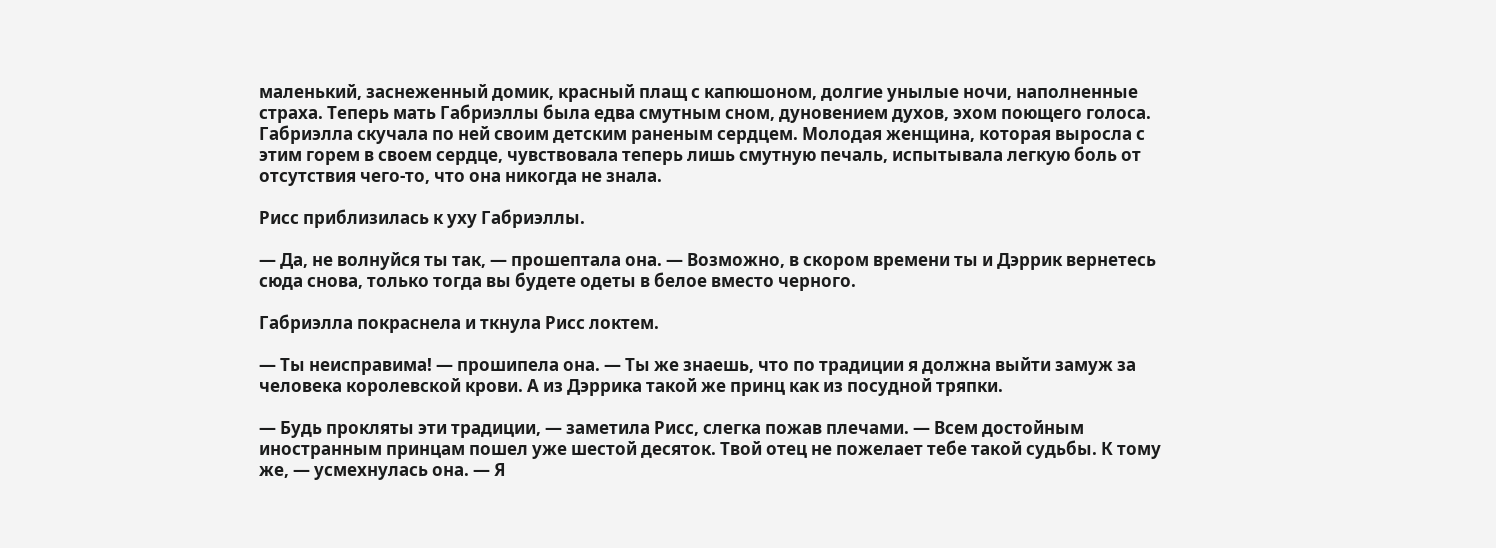маленький, заснеженный домик, красный плащ с капюшоном, долгие унылые ночи, наполненные страха. Теперь мать Габриэллы была едва смутным сном, дуновением духов, эхом поющего голоса. Габриэлла скучала по ней своим детским раненым сердцем. Молодая женщина, которая выросла с этим горем в своем сердце, чувствовала теперь лишь смутную печаль, испытывала легкую боль от отсутствия чего-то, что она никогда не знала.

Рисс приблизилась к уху Габриэллы.

— Да, не волнуйся ты так, — прошептала она. — Возможно, в скором времени ты и Дэррик вернетесь сюда снова, только тогда вы будете одеты в белое вместо черного.

Габриэлла покраснела и ткнула Рисс локтем.

— Ты неисправима! — прошипела она. — Ты же знаешь, что по традиции я должна выйти замуж за человека королевской крови. А из Дэррика такой же принц как из посудной тряпки.

— Будь прокляты эти традиции, — заметила Рисс, слегка пожав плечами. — Всем достойным иностранным принцам пошел уже шестой десяток. Твой отец не пожелает тебе такой судьбы. К тому же, — усмехнулась она. — Я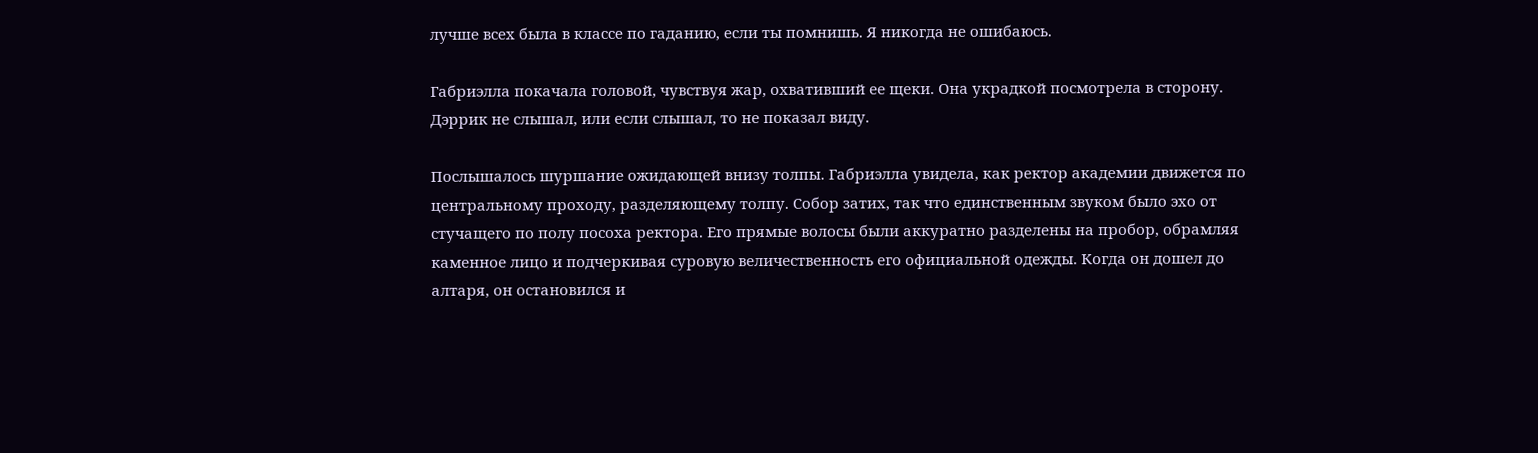лучше всех была в классе по гаданию, если ты помнишь. Я никогда не ошибаюсь.

Габриэлла покачала головой, чувствуя жар, охвативший ее щеки. Она украдкой посмотрела в сторону. Дэррик не слышал, или если слышал, то не показал виду.

Послышалось шуршание ожидающей внизу толпы. Габриэлла увидела, как ректор академии движется по центральному проходу, разделяющему толпу. Собор затих, так что единственным звуком было эхо от стучащего по полу посоха ректора. Его прямые волосы были аккуратно разделены на пробор, обрамляя каменное лицо и подчеркивая суровую величественность его официальной одежды. Когда он дошел до алтаря, он остановился и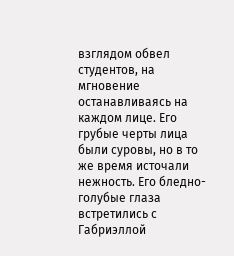взглядом обвел студентов, на мгновение останавливаясь на каждом лице. Его грубые черты лица были суровы, но в то же время источали нежность. Его бледно-голубые глаза встретились с Габриэллой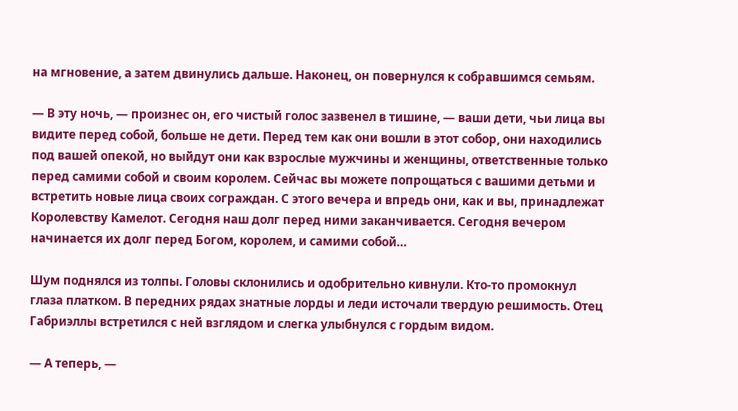на мгновение, а затем двинулись дальше. Наконец, он повернулся к собравшимся семьям.

— В эту ночь, — произнес он, его чистый голос зазвенел в тишине, — ваши дети, чьи лица вы видите перед собой, больше не дети. Перед тем как они вошли в этот собор, они находились под вашей опекой, но выйдут они как взрослые мужчины и женщины, ответственные только перед самими собой и своим королем. Сейчас вы можете попрощаться с вашими детьми и встретить новые лица своих сограждан. С этого вечера и впредь они, как и вы, принадлежат Королевству Камелот. Сегодня наш долг перед ними заканчивается. Сегодня вечером начинается их долг перед Богом, королем, и самими собой…

Шум поднялся из толпы. Головы склонились и одобрительно кивнули. Кто-то промокнул глаза платком. В передних рядах знатные лорды и леди источали твердую решимость. Отец Габриэллы встретился с ней взглядом и слегка улыбнулся с гордым видом.

— А теперь, —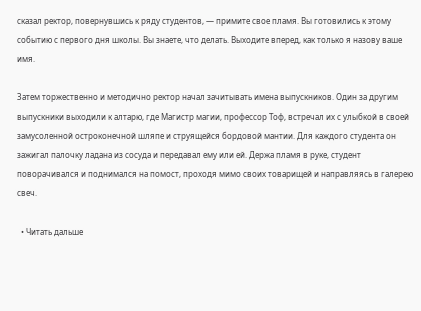сказал ректор, повернувшись к ряду студентов, — примите свое пламя. Вы готовились к этому событию с первого дня школы. Вы знаете, что делать. Выходите вперед, как только я назову ваше имя.

Затем торжественно и методично ректор начал зачитывать имена выпускников. Один за другим выпускники выходили к алтарю, где Магистр магии, профессор Тоф, встречал их с улыбкой в своей замусоленной остроконечной шляпе и струящейся бордовой мантии. Для каждого студента он зажигал палочку ладана из сосуда и передавал ему или ей. Держа пламя в руке, студент поворачивался и поднимался на помост, проходя мимо своих товарищей и направляясь в галерею свеч.

  • Читать дальше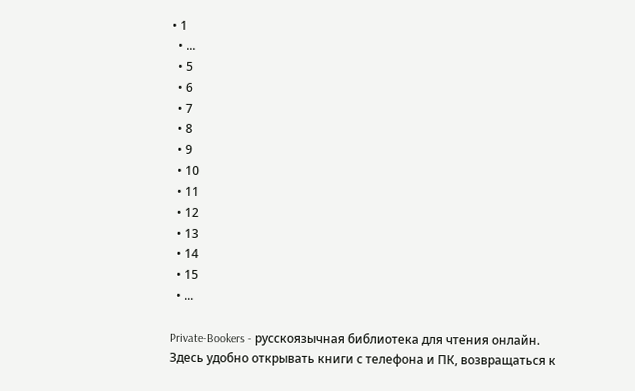• 1
  • ...
  • 5
  • 6
  • 7
  • 8
  • 9
  • 10
  • 11
  • 12
  • 13
  • 14
  • 15
  • ...

Private-Bookers - русскоязычная библиотека для чтения онлайн. Здесь удобно открывать книги с телефона и ПК, возвращаться к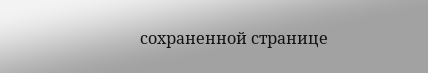сохраненной странице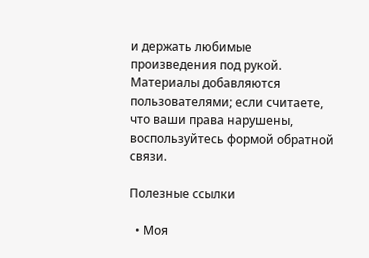и держать любимые произведения под рукой. Материалы добавляются пользователями; если считаете, что ваши права нарушены, воспользуйтесь формой обратной связи.

Полезные ссылки

  • Моя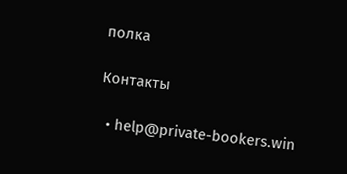полка

Контакты

  • help@private-bookers.win